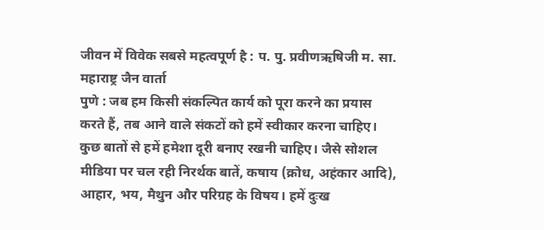जीवन में विवेक सबसे महत्वपूर्ण है : प. पु. प्रवीणऋषिजी म. सा.
महाराष्ट्र जैन वार्ता
पुणे : जब हम किसी संकल्पित कार्य को पूरा करने का प्रयास करते हैं, तब आने वाले संकटों को हमें स्वीकार करना चाहिए। कुछ बातों से हमें हमेशा दूरी बनाए रखनी चाहिए। जैसे सोशल मीडिया पर चल रही निरर्थक बातें, कषाय (क्रोध, अहंकार आदि), आहार, भय, मैथुन और परिग्रह के विषय। हमें दुःख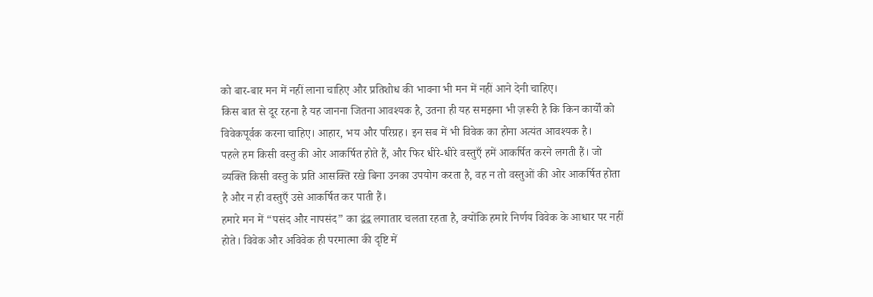को बार-बार मन में नहीं लाना चाहिए और प्रतिशोध की भावना भी मन में नहीं आने देनी चाहिए।
किस बात से दूर रहना है यह जानना जितना आवश्यक है, उतना ही यह समझना भी ज़रूरी है कि किन कार्यों को विवेकपूर्वक करना चाहिए। आहार, भय और परिग्रह। इन सब में भी विवेक का होना अत्यंत आवश्यक है।
पहले हम किसी वस्तु की ओर आकर्षित होते हैं, और फिर धीरे-धीरे वस्तुएँ हमें आकर्षित करने लगती हैं। जो व्यक्ति किसी वस्तु के प्रति आसक्ति रखे बिना उनका उपयोग करता है, वह न तो वस्तुओं की ओर आकर्षित होता है और न ही वस्तुएँ उसे आकर्षित कर पाती हैं।
हमारे मन में “पसंद और नापसंद” का द्वंद्व लगातार चलता रहता है, क्योंकि हमारे निर्णय विवेक के आधार पर नहीं होते। विवेक और अविवेक ही परमात्मा की दृष्टि में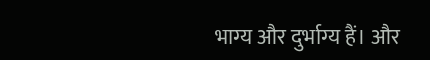भाग्य और दुर्भाग्य हैं। और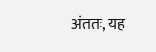अंततः, यह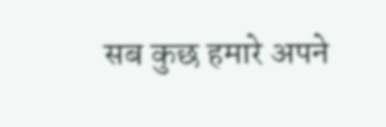सब कुछ हमारे अपने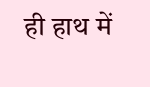ही हाथ में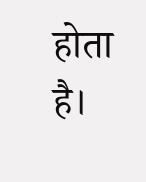होता है।